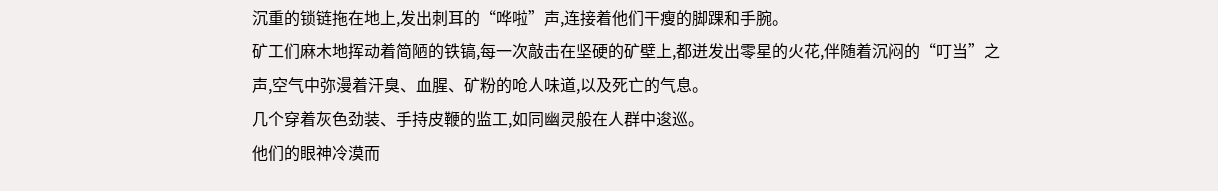沉重的锁链拖在地上,发出刺耳的“哗啦”声,连接着他们干瘦的脚踝和手腕。
矿工们麻木地挥动着简陋的铁镐,每一次敲击在坚硬的矿壁上,都迸发出零星的火花,伴随着沉闷的“叮当”之声,空气中弥漫着汗臭、血腥、矿粉的呛人味道,以及死亡的气息。
几个穿着灰色劲装、手持皮鞭的监工,如同幽灵般在人群中逡巡。
他们的眼神冷漠而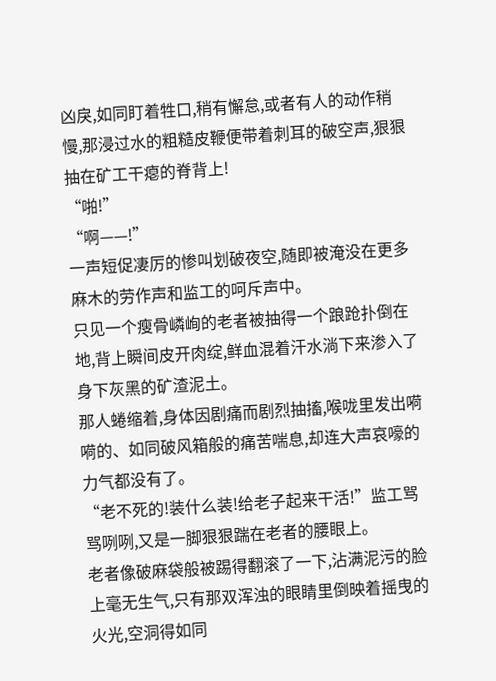凶戾,如同盯着牲口,稍有懈怠,或者有人的动作稍慢,那浸过水的粗糙皮鞭便带着刺耳的破空声,狠狠抽在矿工干瘪的脊背上!
“啪!”
“啊——!”
一声短促凄厉的惨叫划破夜空,随即被淹没在更多麻木的劳作声和监工的呵斥声中。
只见一个瘦骨嶙峋的老者被抽得一个踉跄扑倒在地,背上瞬间皮开肉绽,鲜血混着汗水淌下来渗入了身下灰黑的矿渣泥土。
那人蜷缩着,身体因剧痛而剧烈抽搐,喉咙里发出嗬嗬的、如同破风箱般的痛苦喘息,却连大声哀嚎的力气都没有了。
“老不死的!装什么装!给老子起来干活!”监工骂骂咧咧,又是一脚狠狠踹在老者的腰眼上。
老者像破麻袋般被踢得翻滚了一下,沾满泥污的脸上毫无生气,只有那双浑浊的眼睛里倒映着摇曳的火光,空洞得如同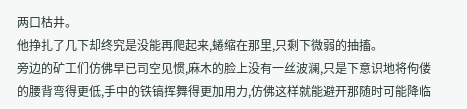两口枯井。
他挣扎了几下却终究是没能再爬起来,蜷缩在那里,只剩下微弱的抽搐。
旁边的矿工们仿佛早已司空见惯,麻木的脸上没有一丝波澜,只是下意识地将佝偻的腰背弯得更低,手中的铁镐挥舞得更加用力,仿佛这样就能避开那随时可能降临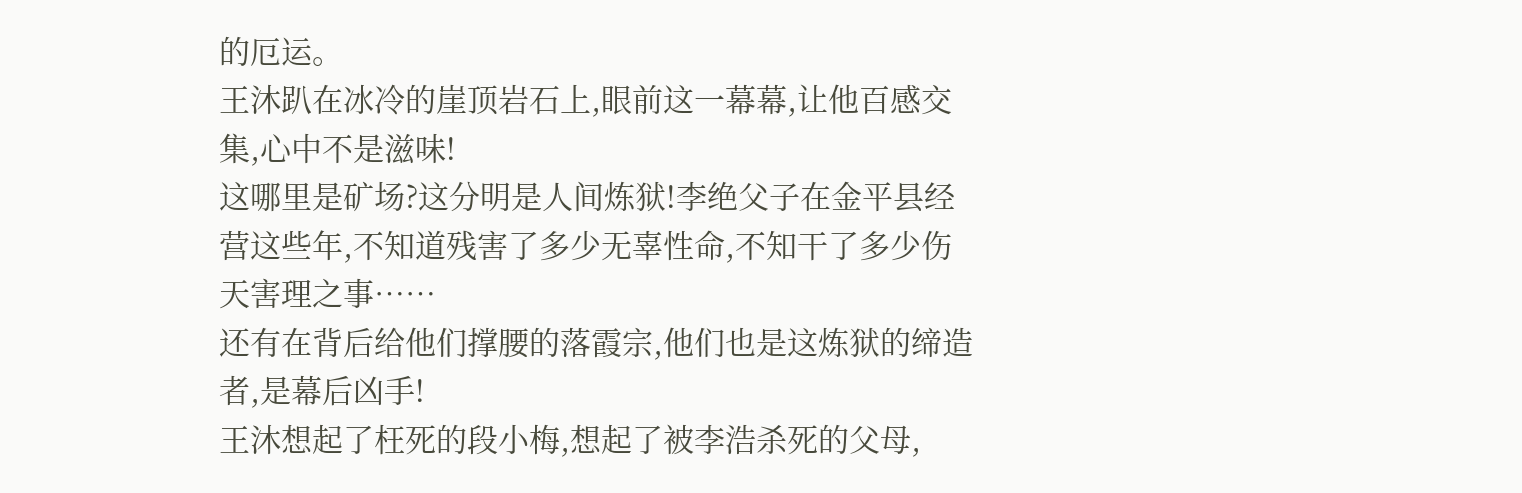的厄运。
王沐趴在冰冷的崖顶岩石上,眼前这一幕幕,让他百感交集,心中不是滋味!
这哪里是矿场?这分明是人间炼狱!李绝父子在金平县经营这些年,不知道残害了多少无辜性命,不知干了多少伤天害理之事……
还有在背后给他们撑腰的落霞宗,他们也是这炼狱的缔造者,是幕后凶手!
王沐想起了枉死的段小梅,想起了被李浩杀死的父母,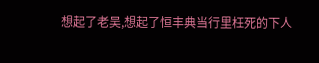想起了老吴,想起了恒丰典当行里枉死的下人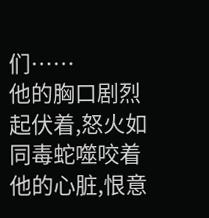们……
他的胸口剧烈起伏着,怒火如同毒蛇噬咬着他的心脏,恨意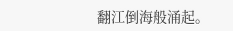翻江倒海般涌起。